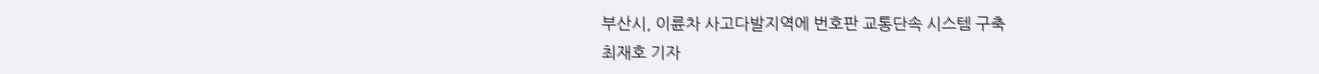부산시, 이륜차 사고다발지역에 번호판 교통단속 시스템 구축
최재호 기자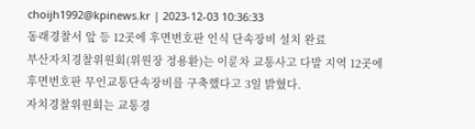choijh1992@kpinews.kr | 2023-12-03 10:36:33
동래경찰서 앞 등 12곳에 후면번호판 인식 단속장비 설치 완료
부산자치경찰위원회(위원장 정용환)는 이륜차 교통사고 다발 지역 12곳에 후면번호판 무인교통단속장비를 구축했다고 3일 밝혔다.
자치경찰위원회는 교통경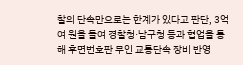찰의 단속만으로는 한계가 있다고 판단, 3억여 원을 들여 경찰청·남구청 등과 협업을 통해 후면번호판 무인 교통단속 장비 반영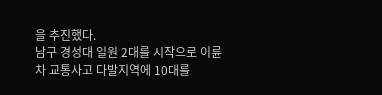을 추진했다.
남구 경성대 일원 2대를 시작으로 이륜차 교통사고 다발지역에 10대를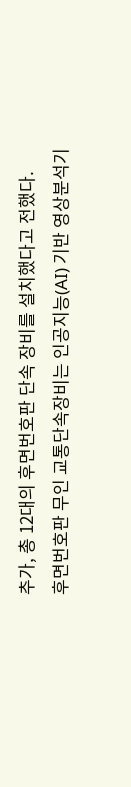추가, 총 12대의 후면번호판 단속 장비를 설치했다고 전했다.
후면번호판 무인 교통단속장비는 인공지능(AI) 기반 영상분석기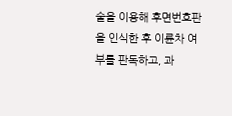술을 이용해 후면번호판을 인식한 후 이륜차 여부를 판독하고, 과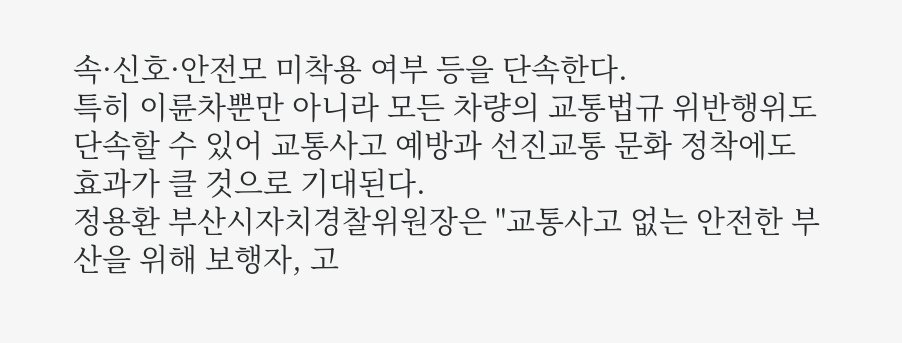속·신호·안전모 미착용 여부 등을 단속한다.
특히 이륜차뿐만 아니라 모든 차량의 교통법규 위반행위도 단속할 수 있어 교통사고 예방과 선진교통 문화 정착에도 효과가 클 것으로 기대된다.
정용환 부산시자치경찰위원장은 "교통사고 없는 안전한 부산을 위해 보행자, 고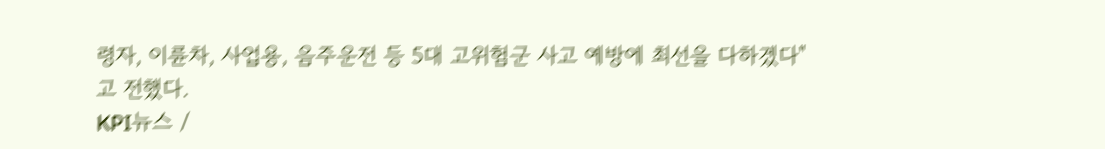령자, 이륜차, 사업용, 음주운전 등 5대 고위험군 사고 예방에 최선을 다하겠다"고 전했다.
KPI뉴스 /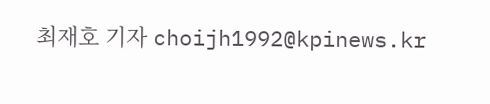최재호 기자 choijh1992@kpinews.kr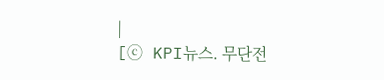|
[ⓒ KPI뉴스. 무단전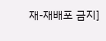재-재배포 금지]